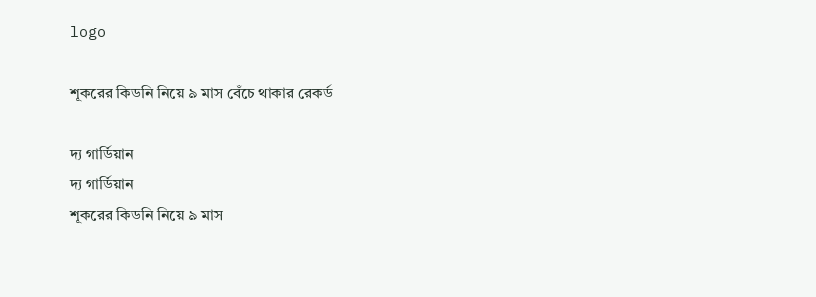logo

শূকরের কিডনি নিয়ে ৯ মাস বেঁচে থাকার রেকর্ড

দ্য গার্ডিয়ান
দ্য গার্ডিয়ান
শূকরের কিডনি নিয়ে ৯ মাস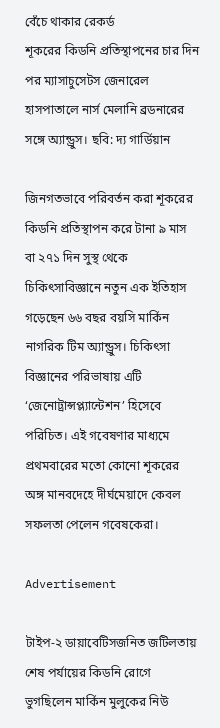বেঁচে থাকার রেকর্ড
শূকরের কিডনি প্রতিস্থাপনের চার দিন পর ম্যাসাচুসেটস জেনারেল হাসপাতালে নার্স মেলানি ব্রডনারের সঙ্গে অ্যান্ড্রুস। ছবি: দ্য গার্ডিয়ান

জিনগতভাবে পরিবর্তন করা শূকরের কিডনি প্রতিস্থাপন করে টানা ৯ মাস বা ২৭১ দিন সুস্থ থেকে চিকিৎসাবিজ্ঞানে নতুন এক ইতিহাস গড়েছেন ৬৬ বছর বয়সি মার্কিন নাগরিক টিম অ্যান্ড্রুস। চিকিৎসা বিজ্ঞানের পরিভাষায় এটি ‘জেনোট্রান্সপ্ল্যান্টেশন’ হিসেবে পরিচিত। এই গবেষণার মাধ্যমে প্রথমবারের মতো কোনো শূকরের অঙ্গ মানবদেহে দীর্ঘমেয়াদে কেবল সফলতা পেলেন গবেষকেরা।

Advertisement

টাইপ-২ ডায়াবেটিসজনিত জটিলতায় শেষ পর্যায়ের কিডনি রোগে ভুগছিলেন মার্কিন মুলুকের নিউ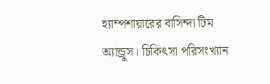হ্যাম্পশায়ারের বাসিন্দা টিম অ্যান্ড্রুস। চিকিৎসা পরিসংখ্যান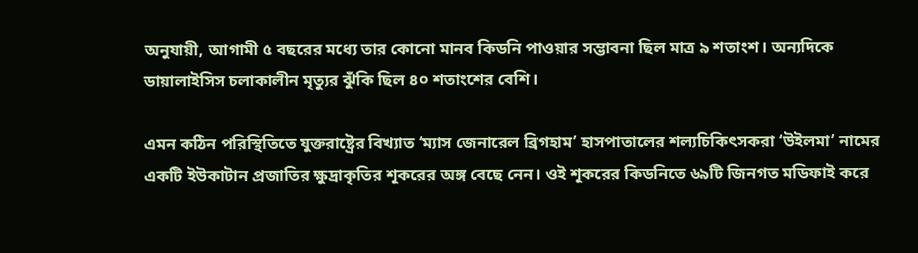অনুযায়ী, আগামী ৫ বছরের মধ্যে তার কোনো মানব কিডনি পাওয়ার সম্ভাবনা ছিল মাত্র ৯ শতাংশ। অন্যদিকে ডায়ালাইসিস চলাকালীন মৃত্যুর ঝুঁকি ছিল ৪০ শতাংশের বেশি।

এমন কঠিন পরিস্থিতিতে যুক্তরাষ্ট্রের বিখ্যাত ‘ম্যাস জেনারেল ব্রিগহাম’ হাসপাতালের শল্যচিকিৎসকরা ‘উইলমা’ নামের একটি ইউকাটান প্রজাতির ক্ষুদ্রাকৃতির শূকরের অঙ্গ বেছে নেন। ওই শূকরের কিডনিতে ৬৯টি জিনগত মডিফাই করে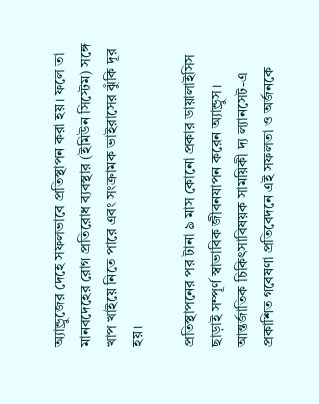অ্যান্ড্রুজের দেহে সফলভাবে প্রতিস্থাপন করা হয়। ফলে তা মানবদেহের রোগ প্রতিরোধ ব্যবস্থার (ইমিউন সিস্টেম) সঙ্গে খাপ খাইয়ে নিতে পারে এবং সংক্রামক ভাইরাসের ঝুঁকি দূর হয়।

প্রতিস্থাপনের পর টানা ৯ মাস কোনো প্রকার ডায়ালাইসিস ছাড়াই সম্পূর্ণ স্বাভাবিক জীবনযাপন করেন অ্যান্ড্রুস। আন্তর্জাতিক চিকিৎসাবিষয়ক সাময়িকী দ্য ল্যানসেট-এ প্রকাশিত গবেষণা প্রতিবেদনে এই সফলতা ও অর্জনকে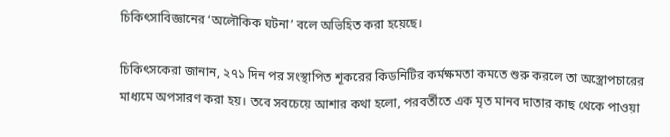চিকিৎসাবিজ্ঞানের ‘অলৌকিক ঘটনা’ বলে অভিহিত করা হয়েছে।

চিকিৎসকেরা জানান, ২৭১ দিন পর সংস্থাপিত শূকরের কিডনিটির কর্মক্ষমতা কমতে শুরু করলে তা অস্ত্রোপচারের মাধ্যমে অপসারণ করা হয়। তবে সবচেয়ে আশার কথা হলো, পরবর্তীতে এক মৃত মানব দাতার কাছ থেকে পাওয়া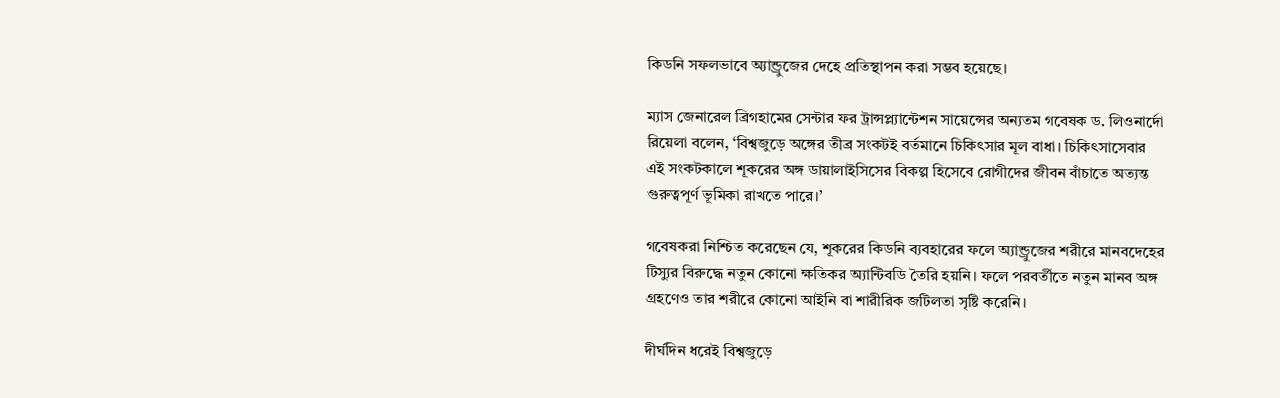কিডনি সফলভাবে অ্যান্ড্রুজের দেহে প্রতিস্থাপন করা সম্ভব হয়েছে।

ম্যাস জেনারেল ব্রিগহামের সেন্টার ফর ট্রান্সপ্ল্যান্টেশন সায়েন্সের অন্যতম গবেষক ড. লিওনার্দো রিয়েলা বলেন, ‘বিশ্বজুড়ে অঙ্গের তীব্র সংকটই বর্তমানে চিকিৎসার মূল বাধা। চিকিৎসাসেবার এই সংকটকালে শূকরের অঙ্গ ডায়ালাইসিসের বিকল্প হিসেবে রোগীদের জীবন বাঁচাতে অত্যন্ত গুরুত্বপূর্ণ ভূমিকা রাখতে পারে।’

গবেষকরা নিশ্চিত করেছেন যে, শূকরের কিডনি ব্যবহারের ফলে অ্যান্ড্রুজের শরীরে মানবদেহের টিস্যুর বিরুদ্ধে নতুন কোনো ক্ষতিকর অ্যান্টিবডি তৈরি হয়নি। ফলে পরবর্তীতে নতুন মানব অঙ্গ গ্রহণেও তার শরীরে কোনো আইনি বা শারীরিক জটিলতা সৃষ্টি করেনি।

দীর্ঘদিন ধরেই বিশ্বজুড়ে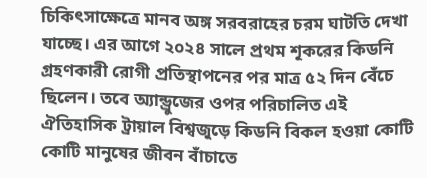চিকিৎসাক্ষেত্রে মানব অঙ্গ সরবরাহের চরম ঘাটতি দেখা যাচ্ছে। এর আগে ২০২৪ সালে প্রথম শূকরের কিডনি গ্রহণকারী রোগী প্রতিস্থাপনের পর মাত্র ৫২ দিন বেঁচে ছিলেন। তবে অ্যান্ড্রুজের ওপর পরিচালিত এই ঐতিহাসিক ট্রায়াল বিশ্বজুড়ে কিডনি বিকল হওয়া কোটি কোটি মানুষের জীবন বাঁচাতে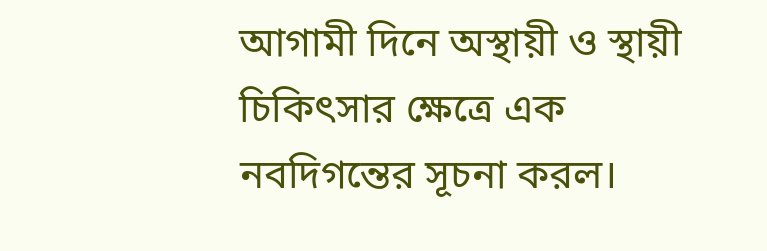আগামী দিনে অস্থায়ী ও স্থায়ী চিকিৎসার ক্ষেত্রে এক নবদিগন্তের সূচনা করল।